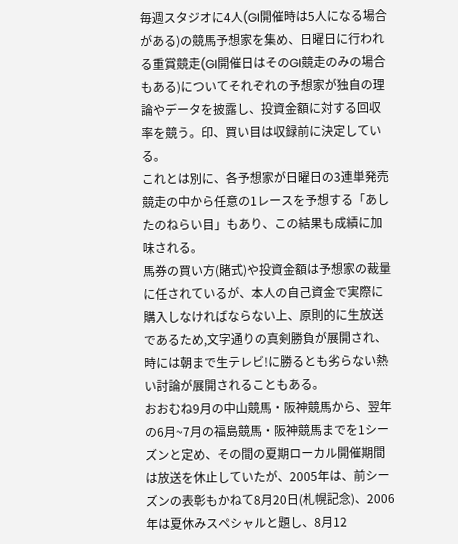毎週スタジオに4人(GI開催時は5人になる場合がある)の競馬予想家を集め、日曜日に行われる重賞競走(GI開催日はそのGI競走のみの場合もある)についてそれぞれの予想家が独自の理論やデータを披露し、投資金額に対する回収率を競う。印、買い目は収録前に決定している。
これとは別に、各予想家が日曜日の3連単発売競走の中から任意の1レースを予想する「あしたのねらい目」もあり、この結果も成績に加味される。
馬券の買い方(賭式)や投資金額は予想家の裁量に任されているが、本人の自己資金で実際に購入しなければならない上、原則的に生放送であるため,文字通りの真剣勝負が展開され、時には朝まで生テレビ!に勝るとも劣らない熱い討論が展開されることもある。
おおむね9月の中山競馬・阪神競馬から、翌年の6月~7月の福島競馬・阪神競馬までを1シーズンと定め、その間の夏期ローカル開催期間は放送を休止していたが、2005年は、前シーズンの表彰もかねて8月20日(札幌記念)、2006年は夏休みスペシャルと題し、8月12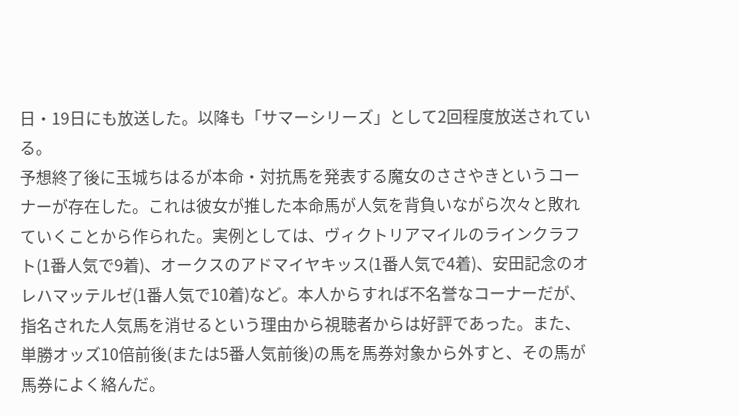日・19日にも放送した。以降も「サマーシリーズ」として2回程度放送されている。
予想終了後に玉城ちはるが本命・対抗馬を発表する魔女のささやきというコーナーが存在した。これは彼女が推した本命馬が人気を背負いながら次々と敗れていくことから作られた。実例としては、ヴィクトリアマイルのラインクラフト(1番人気で9着)、オークスのアドマイヤキッス(1番人気で4着)、安田記念のオレハマッテルゼ(1番人気で10着)など。本人からすれば不名誉なコーナーだが、指名された人気馬を消せるという理由から視聴者からは好評であった。また、単勝オッズ10倍前後(または5番人気前後)の馬を馬券対象から外すと、その馬が馬券によく絡んだ。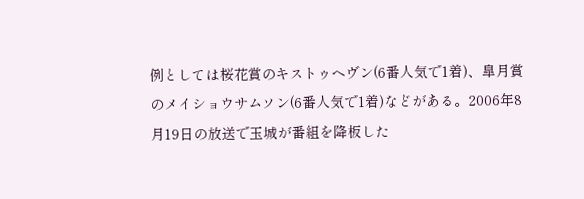例としては桜花賞のキストゥヘヴン(6番人気で1着)、皐月賞のメイショウサムソン(6番人気で1着)などがある。2006年8月19日の放送で玉城が番組を降板した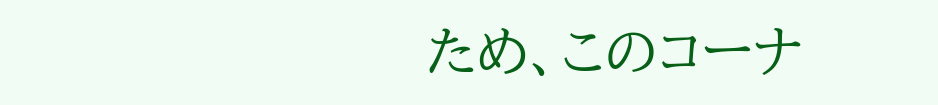ため、このコーナ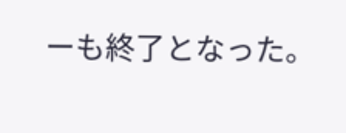ーも終了となった。